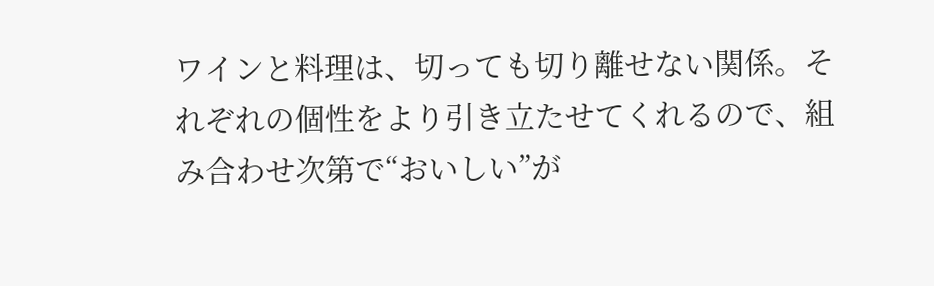ワインと料理は、切っても切り離せない関係。それぞれの個性をより引き立たせてくれるので、組み合わせ次第で“おいしい”が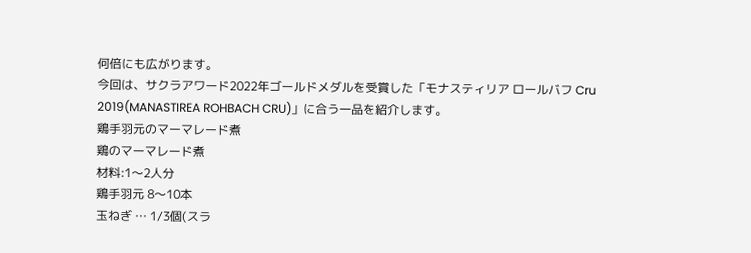何倍にも広がります。
今回は、サクラアワード2022年ゴールドメダルを受賞した「モナスティリア ロールバフ Cru 2019(MANASTIREA ROHBACH CRU)」に合う一品を紹介します。
鶏手羽元のマーマレード煮
鶏のマーマレード煮
材料:1〜2人分
鶏手羽元 8〜10本
玉ねぎ … 1/3個(スラ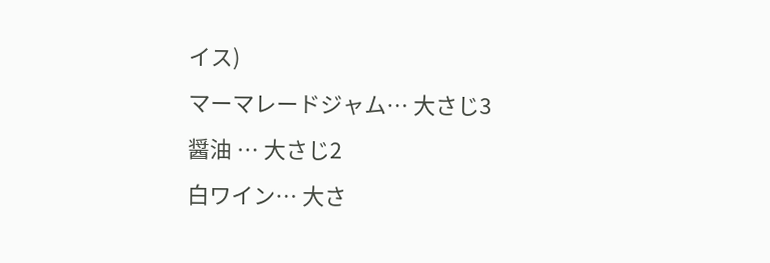イス)
マーマレードジャム… 大さじ3
醤油 … 大さじ2
白ワイン… 大さ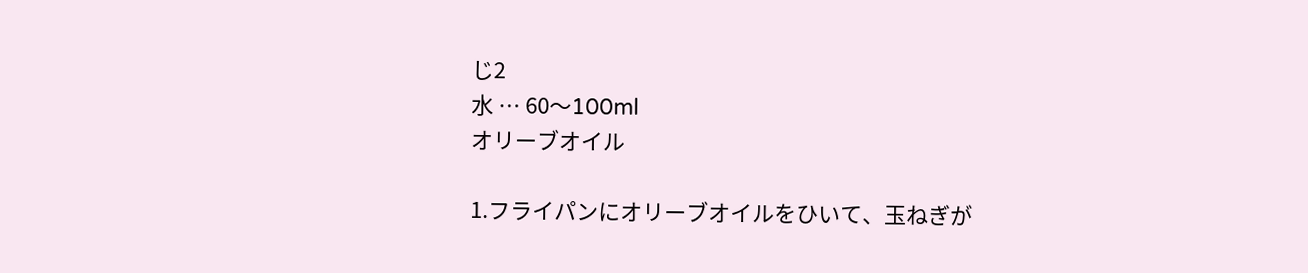じ2
水 … 60〜100ml
オリーブオイル

1.フライパンにオリーブオイルをひいて、玉ねぎが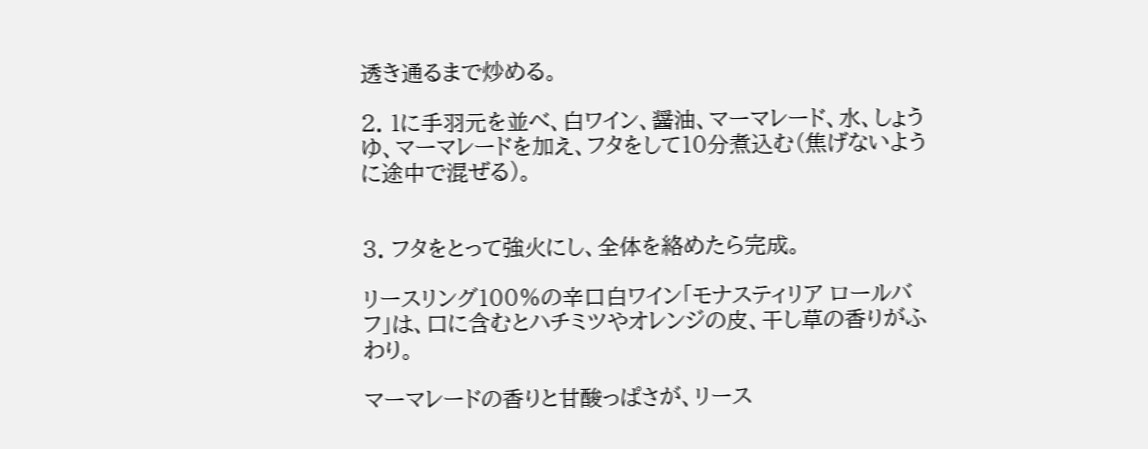透き通るまで炒める。

2. 1に手羽元を並べ、白ワイン、醤油、マーマレード、水、しょうゆ、マーマレードを加え、フタをして10分煮込む(焦げないように途中で混ぜる)。


3. フタをとって強火にし、全体を絡めたら完成。

リースリング100%の辛口白ワイン「モナスティリア ロールバフ」は、口に含むとハチミツやオレンジの皮、干し草の香りがふわり。

マーマレードの香りと甘酸っぱさが、リース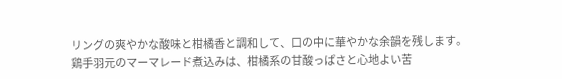リングの爽やかな酸味と柑橘香と調和して、口の中に華やかな余韻を残します。
鶏手羽元のマーマレード煮込みは、柑橘系の甘酸っぱさと心地よい苦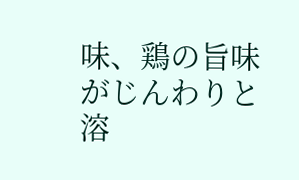味、鶏の旨味がじんわりと溶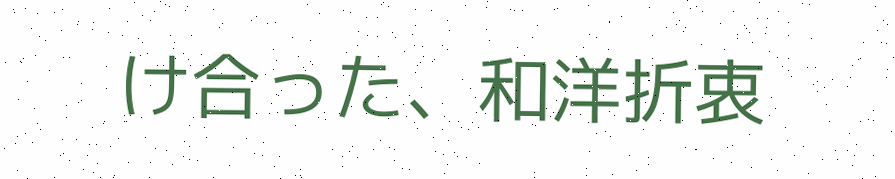け合った、和洋折衷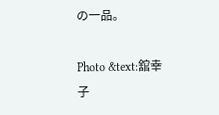の一品。

Photo &text:舘幸子